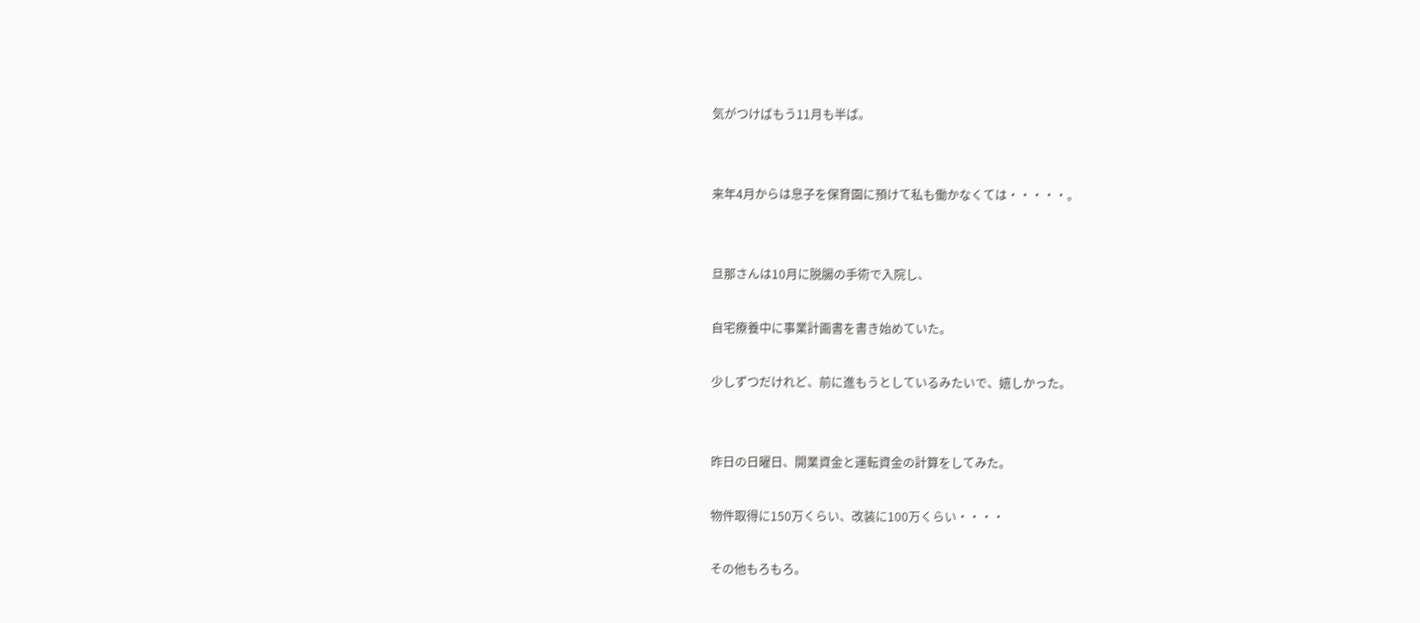気がつけばもう11月も半ば。


来年4月からは息子を保育園に預けて私も働かなくては・・・・・。


旦那さんは10月に脱腸の手術で入院し、

自宅療養中に事業計画書を書き始めていた。

少しずつだけれど、前に進もうとしているみたいで、嬉しかった。


昨日の日曜日、開業資金と運転資金の計算をしてみた。

物件取得に150万くらい、改装に100万くらい・・・・

その他もろもろ。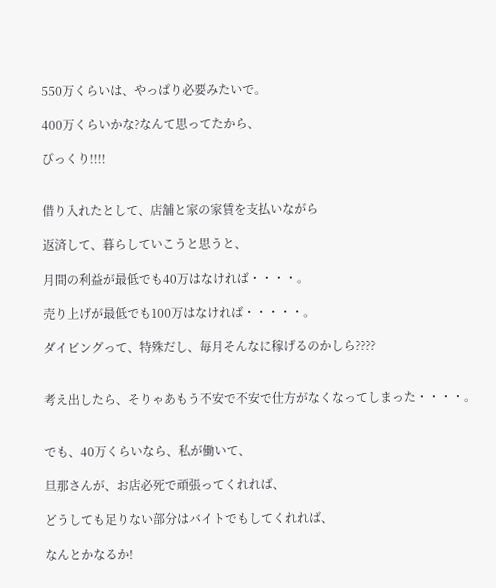550万くらいは、やっぱり必要みたいで。

400万くらいかな?なんて思ってたから、

びっくり!!!!


借り入れたとして、店舗と家の家賃を支払いながら

返済して、暮らしていこうと思うと、

月間の利益が最低でも40万はなければ・・・・。

売り上げが最低でも100万はなければ・・・・・。

ダイビングって、特殊だし、毎月そんなに稼げるのかしら????


考え出したら、そりゃあもう不安で不安で仕方がなくなってしまった・・・・。


でも、40万くらいなら、私が働いて、

旦那さんが、お店必死で頑張ってくれれば、

どうしても足りない部分はバイトでもしてくれれば、

なんとかなるか!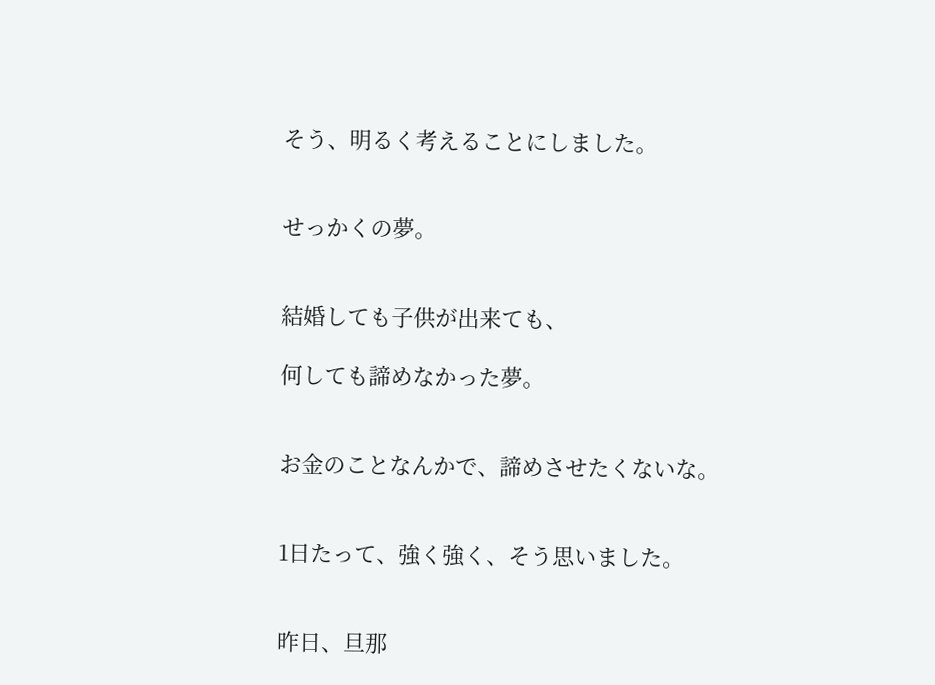そう、明るく考えることにしました。


せっかくの夢。


結婚しても子供が出来ても、

何しても諦めなかった夢。


お金のことなんかで、諦めさせたくないな。


1日たって、強く強く、そう思いました。


昨日、旦那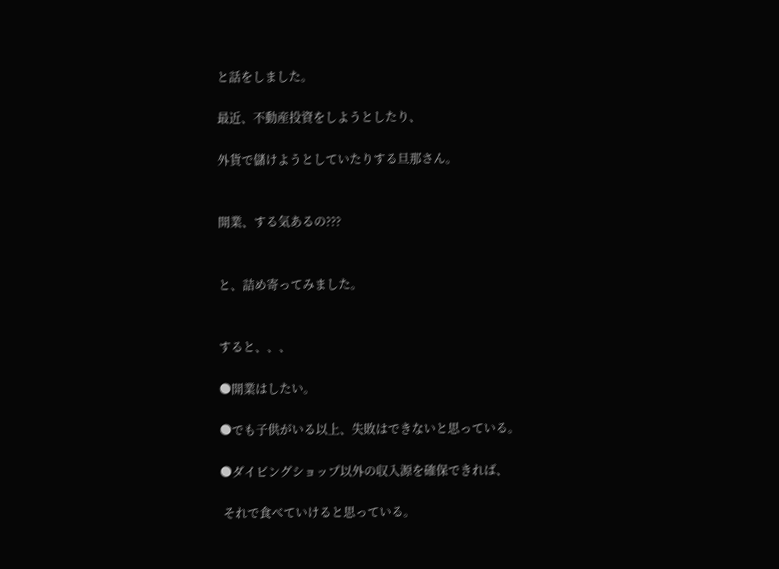と話をしました。

最近、不動産投資をしようとしたり、

外貨で儲けようとしていたりする旦那さん。


開業、する気あるの???


と、詰め寄ってみました。


すると、、、

●開業はしたい。

●でも子供がいる以上、失敗はできないと思っている。

●ダイビングショップ以外の収入源を確保できれば、

 それで食べていけると思っている。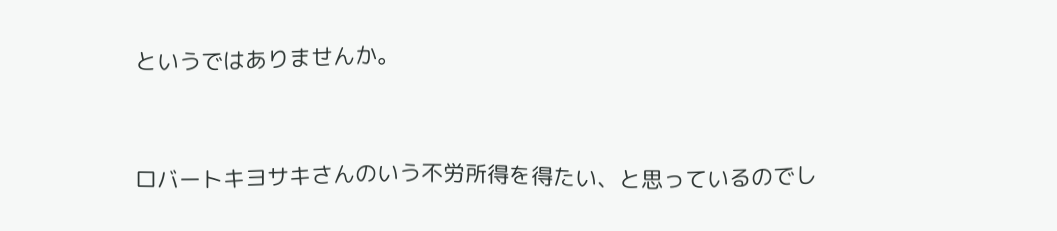というではありませんか。


ロバートキヨサキさんのいう不労所得を得たい、と思っているのでし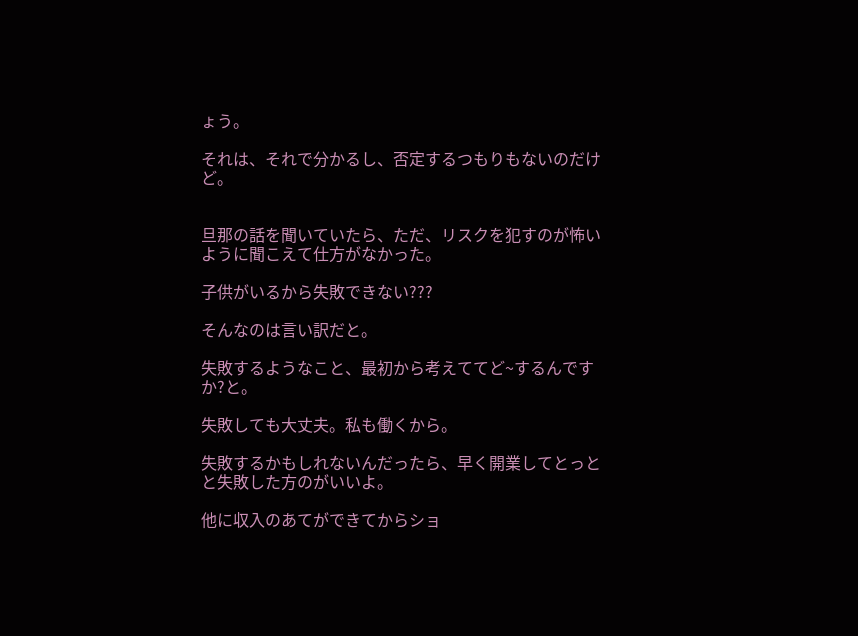ょう。

それは、それで分かるし、否定するつもりもないのだけど。


旦那の話を聞いていたら、ただ、リスクを犯すのが怖いように聞こえて仕方がなかった。

子供がいるから失敗できない???

そんなのは言い訳だと。

失敗するようなこと、最初から考えててど~するんですか?と。

失敗しても大丈夫。私も働くから。

失敗するかもしれないんだったら、早く開業してとっとと失敗した方のがいいよ。

他に収入のあてができてからショ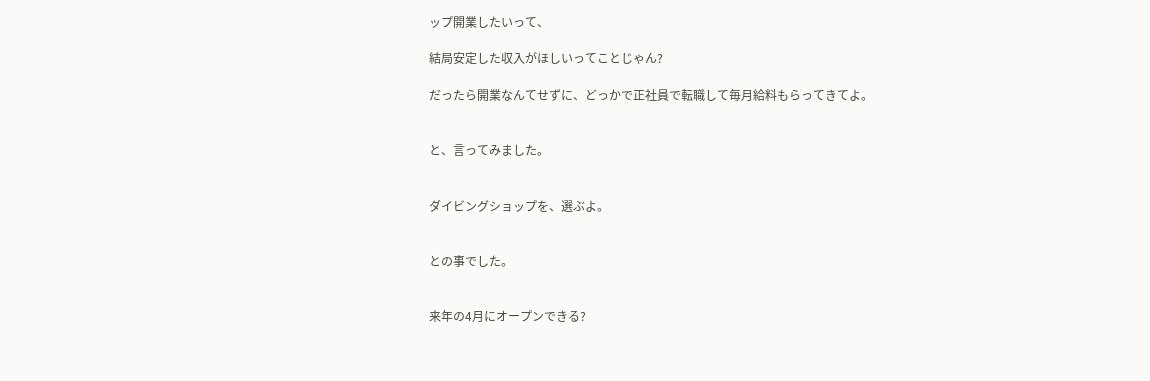ップ開業したいって、

結局安定した収入がほしいってことじゃん?

だったら開業なんてせずに、どっかで正社員で転職して毎月給料もらってきてよ。


と、言ってみました。


ダイビングショップを、選ぶよ。


との事でした。


来年の4月にオープンできる?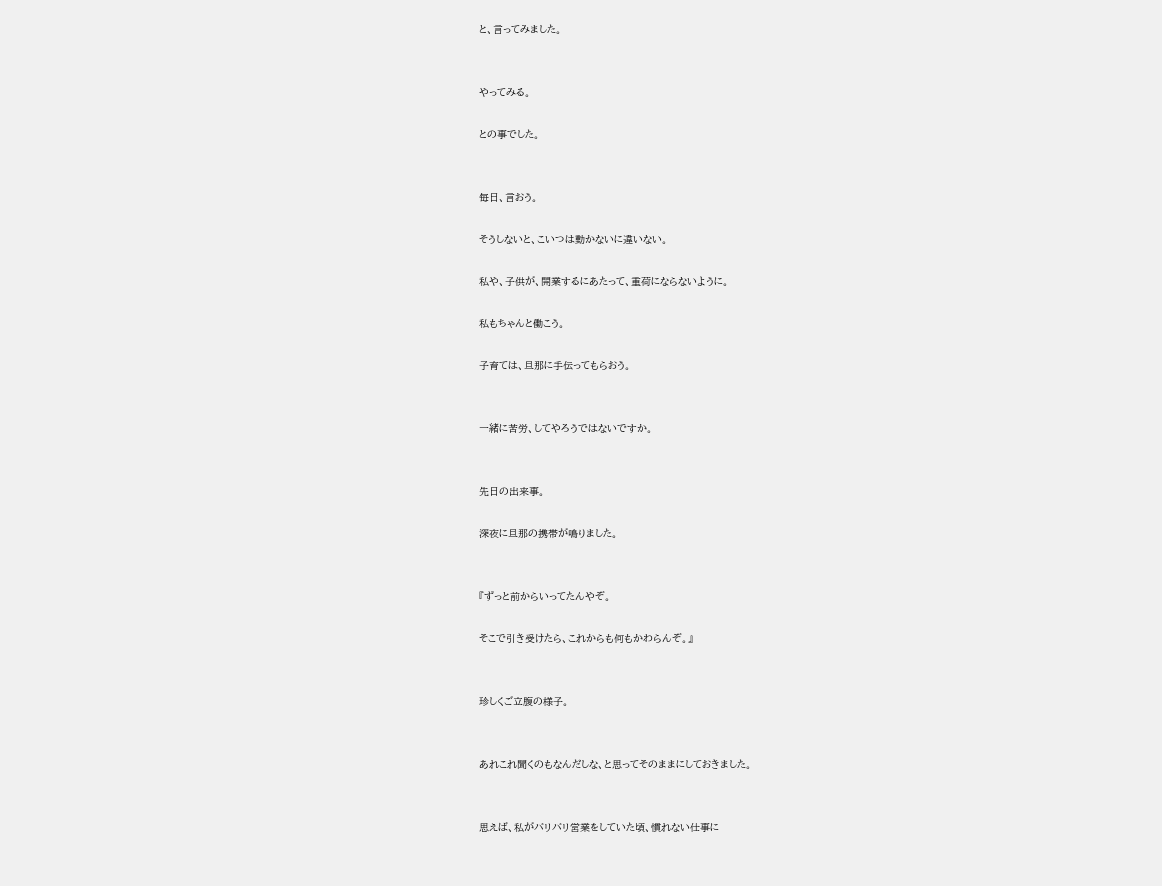と、言ってみました。


やってみる。

との事でした。


毎日、言おう。

そうしないと、こいつは動かないに違いない。

私や、子供が、開業するにあたって、重荷にならないように。

私もちゃんと働こう。

子育ては、旦那に手伝ってもらおう。


一緒に苦労、してやろうではないですか。


先日の出来事。

深夜に旦那の携帯が鳴りました。


『ずっと前からいってたんやぞ。

そこで引き受けたら、これからも何もかわらんぞ。』


珍しくご立腹の様子。


あれこれ聞くのもなんだしな、と思ってそのままにしておきました。


思えば、私がバリバリ営業をしていた頃、慣れない仕事に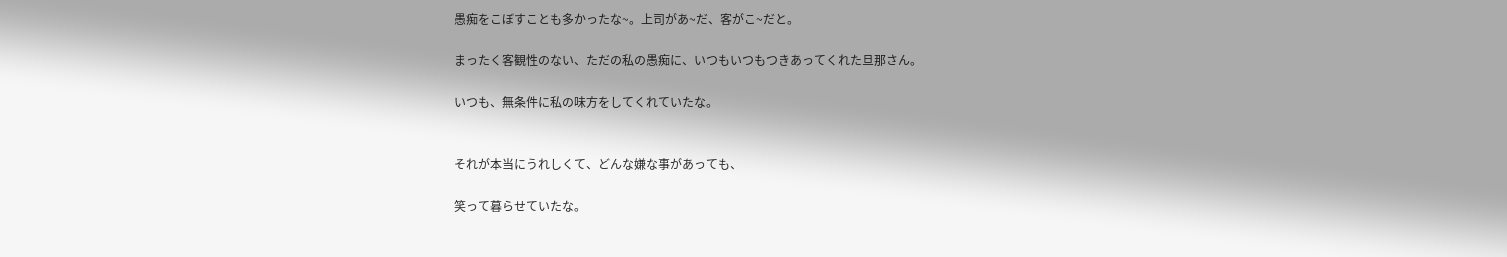愚痴をこぼすことも多かったな~。上司があ~だ、客がこ~だと。

まったく客観性のない、ただの私の愚痴に、いつもいつもつきあってくれた旦那さん。

いつも、無条件に私の味方をしてくれていたな。


それが本当にうれしくて、どんな嫌な事があっても、

笑って暮らせていたな。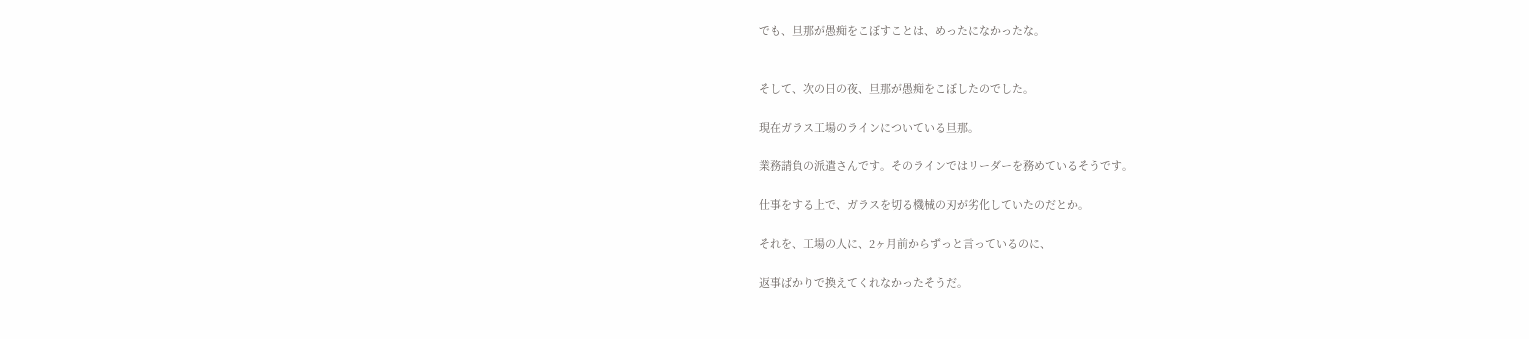でも、旦那が愚痴をこぼすことは、めったになかったな。


そして、次の日の夜、旦那が愚痴をこぼしたのでした。

現在ガラス工場のラインについている旦那。

業務請負の派遣さんです。そのラインではリーダーを務めているそうです。

仕事をする上で、ガラスを切る機械の刃が劣化していたのだとか。

それを、工場の人に、2ヶ月前からずっと言っているのに、

返事ばかりで換えてくれなかったそうだ。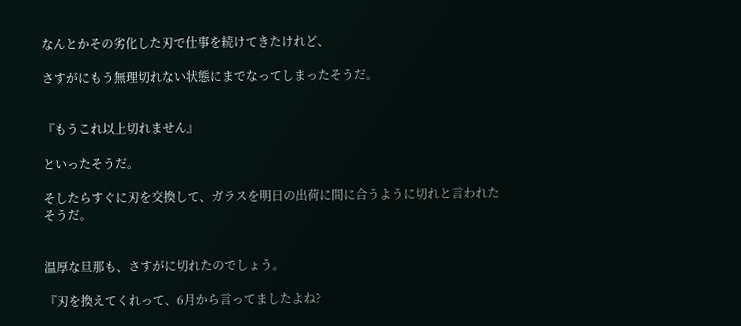なんとかその劣化した刃で仕事を続けてきたけれど、

さすがにもう無理切れない状態にまでなってしまったそうだ。


『もうこれ以上切れません』

といったそうだ。

そしたらすぐに刃を交換して、ガラスを明日の出荷に間に合うように切れと言われたそうだ。


温厚な旦那も、さすがに切れたのでしょう。

『刃を換えてくれって、6月から言ってましたよね?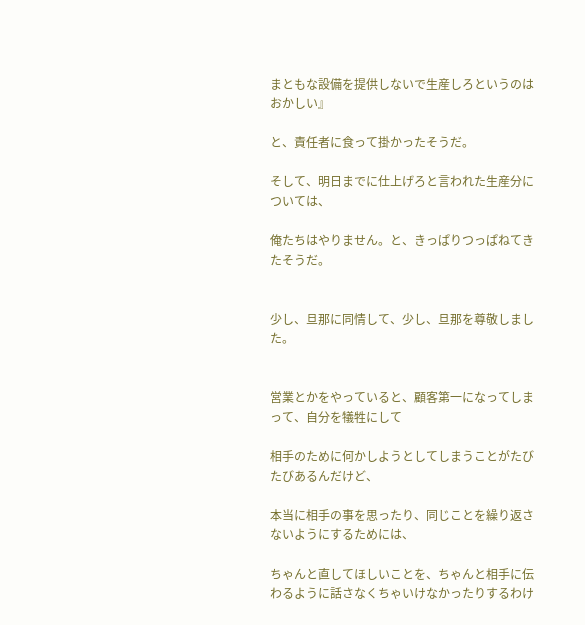まともな設備を提供しないで生産しろというのはおかしい』

と、責任者に食って掛かったそうだ。

そして、明日までに仕上げろと言われた生産分については、

俺たちはやりません。と、きっぱりつっぱねてきたそうだ。


少し、旦那に同情して、少し、旦那を尊敬しました。


営業とかをやっていると、顧客第一になってしまって、自分を犠牲にして

相手のために何かしようとしてしまうことがたびたびあるんだけど、

本当に相手の事を思ったり、同じことを繰り返さないようにするためには、

ちゃんと直してほしいことを、ちゃんと相手に伝わるように話さなくちゃいけなかったりするわけ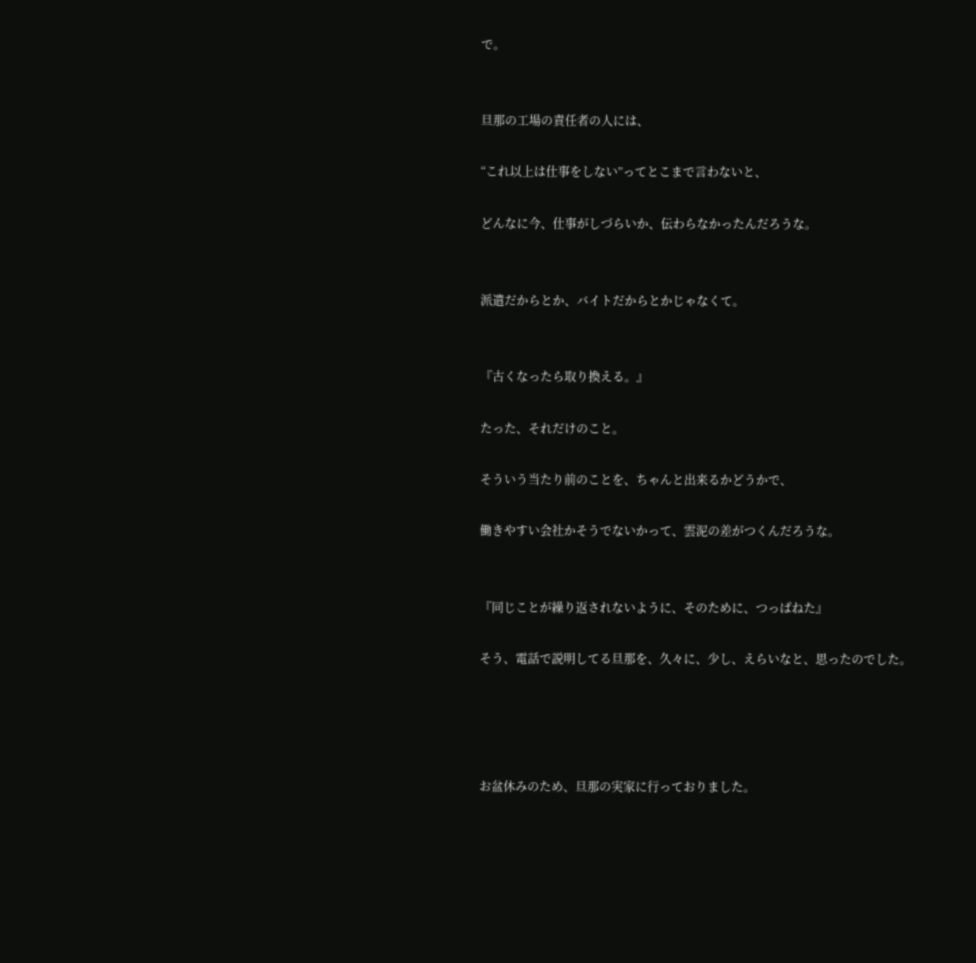で。


旦那の工場の責任者の人には、

“これ以上は仕事をしない”ってとこまで言わないと、

どんなに今、仕事がしづらいか、伝わらなかったんだろうな。


派遣だからとか、バイトだからとかじゃなくて。


『古くなったら取り換える。』

たった、それだけのこと。

そういう当たり前のことを、ちゃんと出来るかどうかで、

働きやすい会社かそうでないかって、雲泥の差がつくんだろうな。


『同じことが繰り返されないように、そのために、つっぱねた』

そう、電話で説明してる旦那を、久々に、少し、えらいなと、思ったのでした。




お盆休みのため、旦那の実家に行っておりました。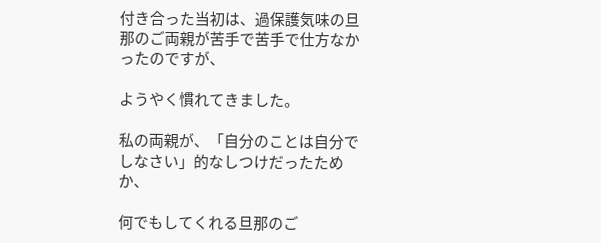付き合った当初は、過保護気味の旦那のご両親が苦手で苦手で仕方なかったのですが、

ようやく慣れてきました。

私の両親が、「自分のことは自分でしなさい」的なしつけだったためか、

何でもしてくれる旦那のご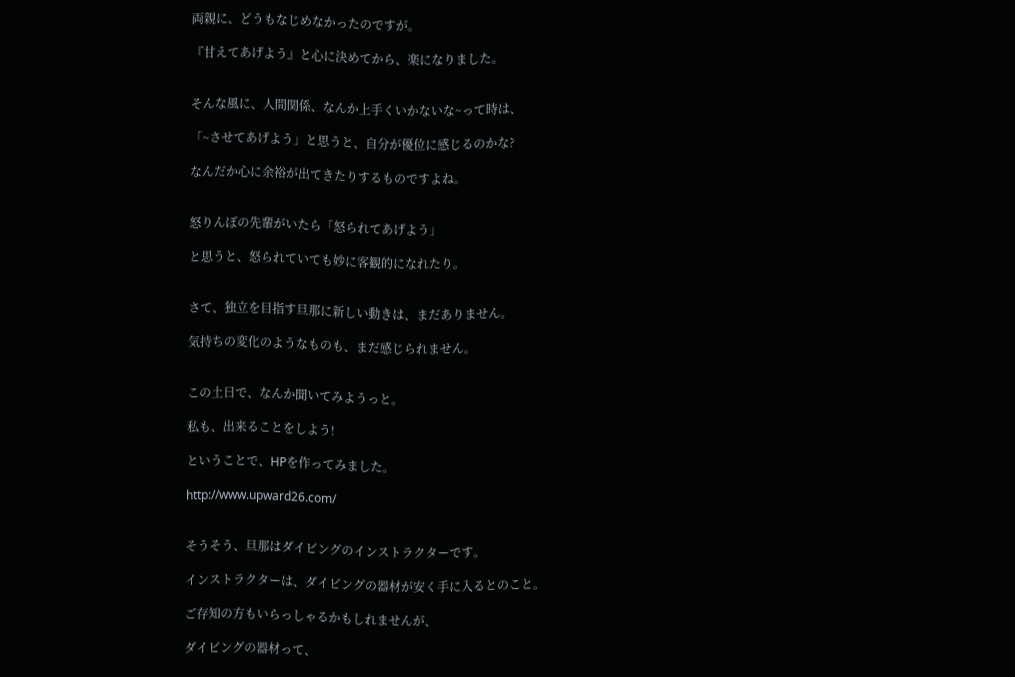両親に、どうもなじめなかったのですが。

『甘えてあげよう』と心に決めてから、楽になりました。


そんな風に、人間関係、なんか上手くいかないな~って時は、

「~させてあげよう」と思うと、自分が優位に感じるのかな?

なんだか心に余裕が出てきたりするものですよね。


怒りんぼの先輩がいたら「怒られてあげよう」

と思うと、怒られていても妙に客観的になれたり。


さて、独立を目指す旦那に新しい動きは、まだありません。

気持ちの変化のようなものも、まだ感じられません。


この土日で、なんか聞いてみようっと。

私も、出来ることをしよう!

ということで、HPを作ってみました。

http://www.upward26.com/


そうそう、旦那はダイビングのインストラクターです。

インストラクターは、ダイビングの器材が安く手に入るとのこと。

ご存知の方もいらっしゃるかもしれませんが、

ダイビングの器材って、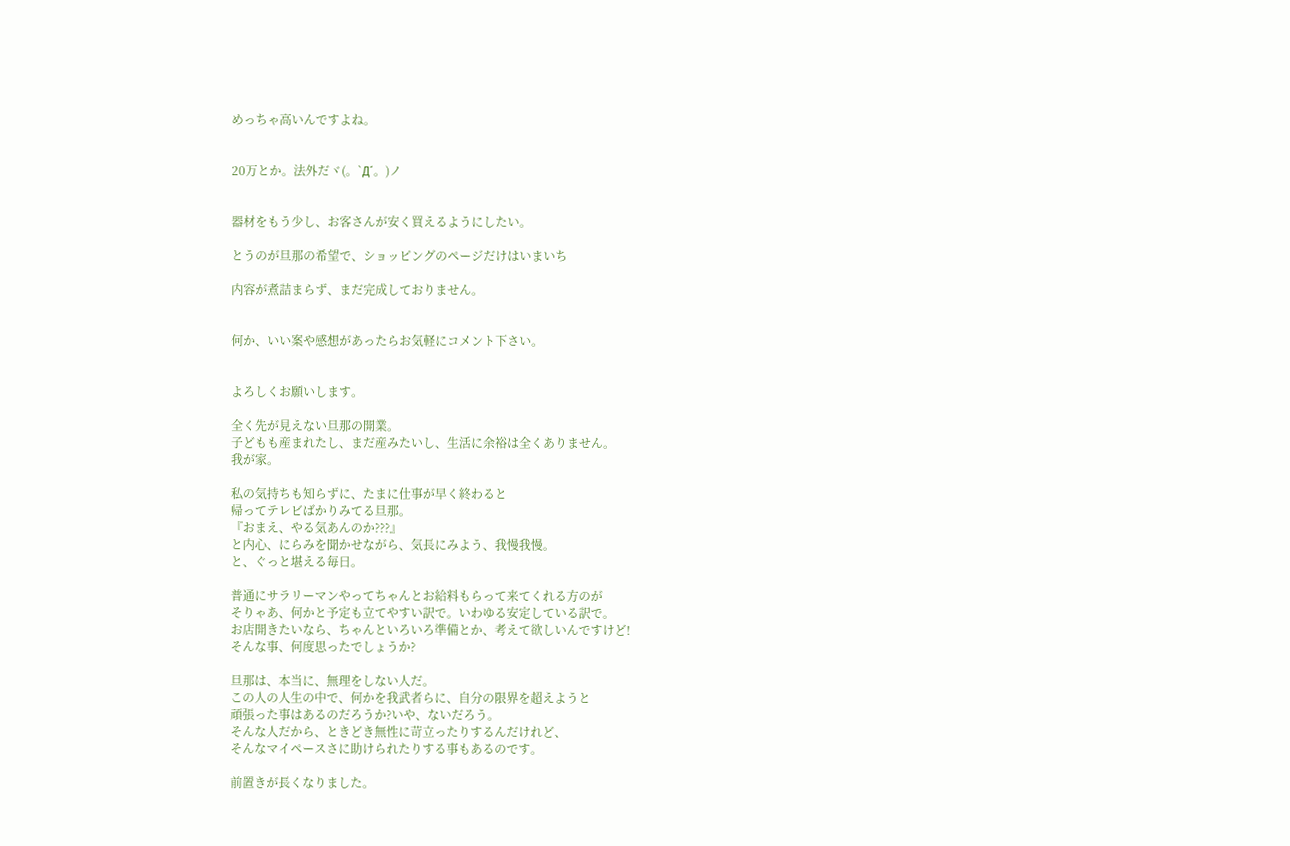めっちゃ高いんですよね。


20万とか。法外だヾ(。`Д´。)ノ


器材をもう少し、お客さんが安く買えるようにしたい。

とうのが旦那の希望で、ショッピングのページだけはいまいち

内容が煮詰まらず、まだ完成しておりません。


何か、いい案や感想があったらお気軽にコメント下さい。


よろしくお願いします。

全く先が見えない旦那の開業。
子どもも産まれたし、まだ産みたいし、生活に余裕は全くありません。
我が家。

私の気持ちも知らずに、たまに仕事が早く終わると
帰ってテレビばかりみてる旦那。
『おまえ、やる気あんのか???』
と内心、にらみを聞かせながら、気長にみよう、我慢我慢。
と、ぐっと堪える毎日。

普通にサラリーマンやってちゃんとお給料もらって来てくれる方のが
そりゃあ、何かと予定も立てやすい訳で。いわゆる安定している訳で。
お店開きたいなら、ちゃんといろいろ準備とか、考えて欲しいんですけど!
そんな事、何度思ったでしょうか?

旦那は、本当に、無理をしない人だ。
この人の人生の中で、何かを我武者らに、自分の限界を超えようと
頑張った事はあるのだろうか?いや、ないだろう。
そんな人だから、ときどき無性に苛立ったりするんだけれど、
そんなマイペースさに助けられたりする事もあるのです。

前置きが長くなりました。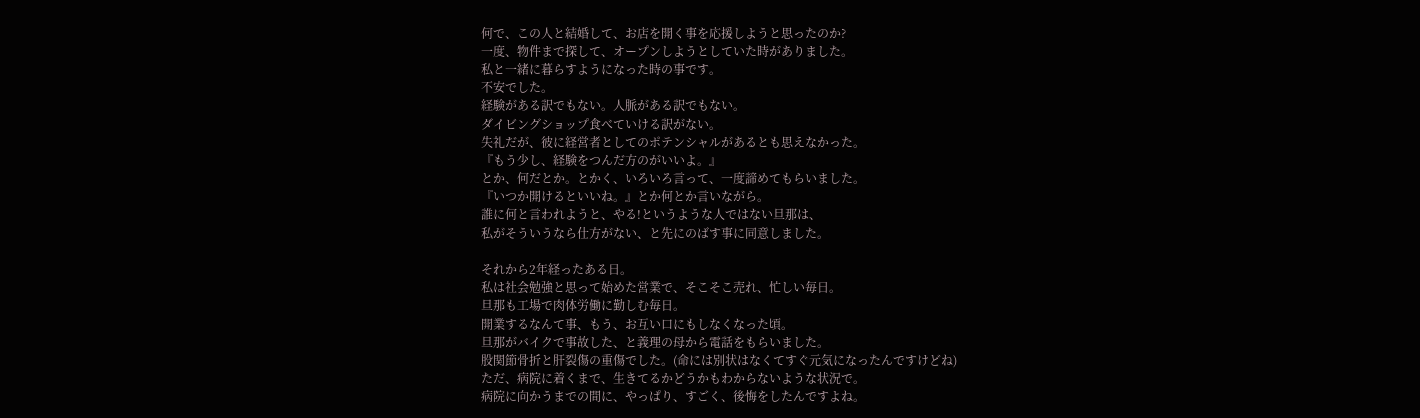何で、この人と結婚して、お店を開く事を応援しようと思ったのか?
一度、物件まで探して、オープンしようとしていた時がありました。
私と一緒に暮らすようになった時の事です。
不安でした。
経験がある訳でもない。人脈がある訳でもない。
ダイビングショップ食べていける訳がない。
失礼だが、彼に経営者としてのポテンシャルがあるとも思えなかった。
『もう少し、経験をつんだ方のがいいよ。』
とか、何だとか。とかく、いろいろ言って、一度諦めてもらいました。
『いつか開けるといいね。』とか何とか言いながら。
誰に何と言われようと、やる!というような人ではない旦那は、
私がそういうなら仕方がない、と先にのばす事に同意しました。

それから2年経ったある日。
私は社会勉強と思って始めた営業で、そこそこ売れ、忙しい毎日。
旦那も工場で肉体労働に勤しむ毎日。
開業するなんて事、もう、お互い口にもしなくなった頃。
旦那がバイクで事故した、と義理の母から電話をもらいました。
股関節骨折と肝裂傷の重傷でした。(命には別状はなくてすぐ元気になったんですけどね)
ただ、病院に着くまで、生きてるかどうかもわからないような状況で。
病院に向かうまでの間に、やっぱり、すごく、後悔をしたんですよね。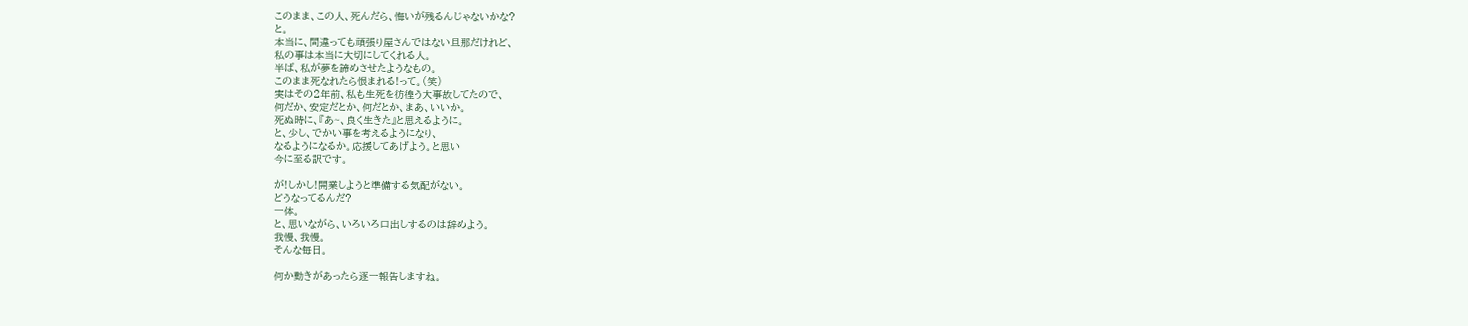このまま、この人、死んだら、悔いが残るんじゃないかな?
と。
本当に、間違っても頑張り屋さんではない旦那だけれど、
私の事は本当に大切にしてくれる人。
半ば、私が夢を諦めさせたようなもの。
このまま死なれたら恨まれる!って。(笑)
実はその2年前、私も生死を彷徨う大事故してたので、
何だか、安定だとか、何だとか、まあ、いいか。
死ぬ時に、『あ~、良く生きた』と思えるように。
と、少し、でかい事を考えるようになり、
なるようになるか。応援してあげよう。と思い
今に至る訳です。

が!しかし!開業しようと準備する気配がない。
どうなってるんだ?
一体。
と、思いながら、いろいろ口出しするのは辞めよう。
我慢、我慢。
そんな毎日。

何か動きがあったら逐一報告しますね。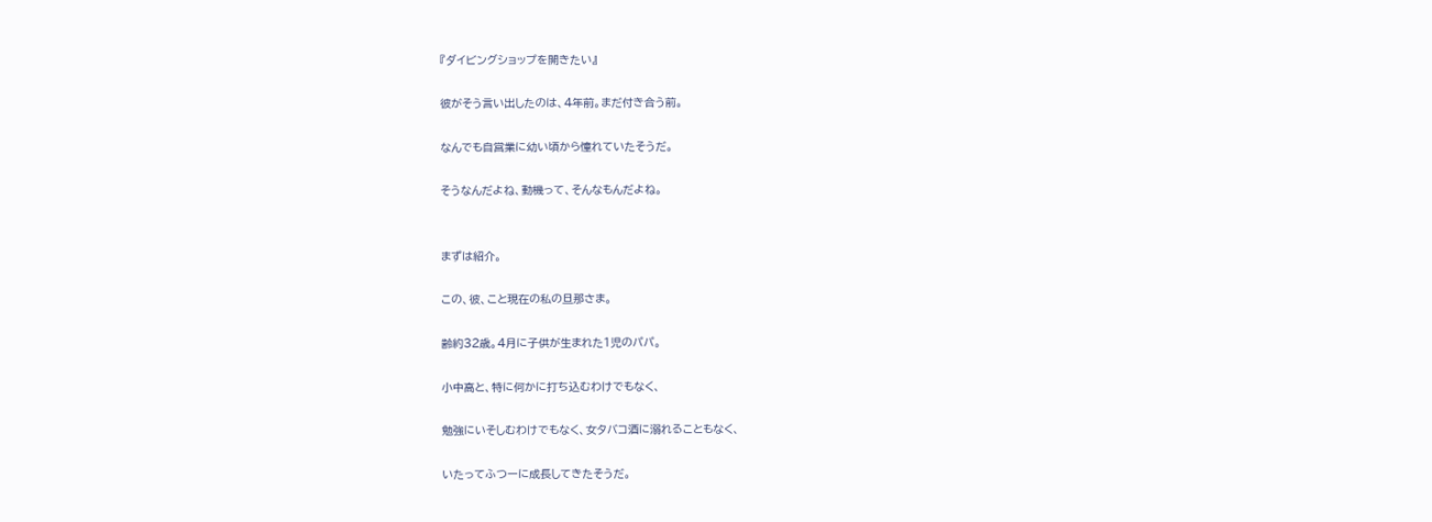『ダイビングショップを開きたい』

彼がそう言い出したのは、4年前。まだ付き合う前。

なんでも自営業に幼い頃から憧れていたそうだ。

そうなんだよね、動機って、そんなもんだよね。


まずは紹介。

この、彼、こと現在の私の旦那さま。

齢約32歳。4月に子供が生まれた1児のパパ。

小中高と、特に何かに打ち込むわけでもなく、

勉強にいそしむわけでもなく、女タバコ酒に溺れることもなく、

いたってふつーに成長してきたそうだ。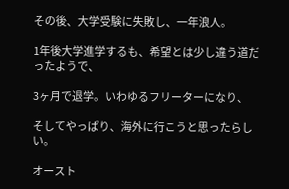その後、大学受験に失敗し、一年浪人。

1年後大学進学するも、希望とは少し違う道だったようで、

3ヶ月で退学。いわゆるフリーターになり、

そしてやっぱり、海外に行こうと思ったらしい。

オースト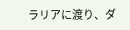ラリアに渡り、ダ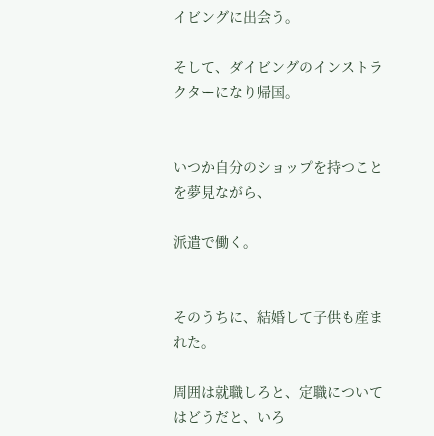イビングに出会う。

そして、ダイビングのインストラクターになり帰国。


いつか自分のショップを持つことを夢見ながら、

派遣で働く。


そのうちに、結婚して子供も産まれた。

周囲は就職しろと、定職についてはどうだと、いろ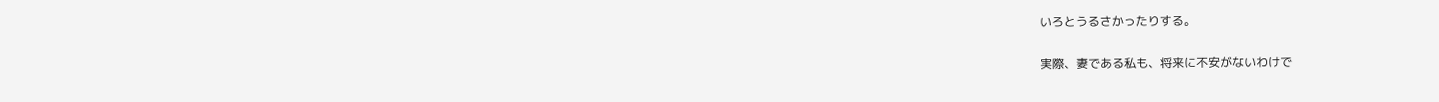いろとうるさかったりする。

実際、妻である私も、将来に不安がないわけで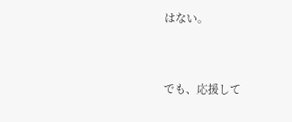はない。


でも、応援して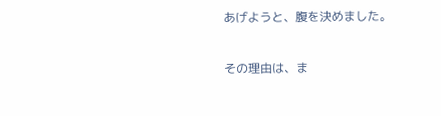あげようと、腹を決めました。

その理由は、ま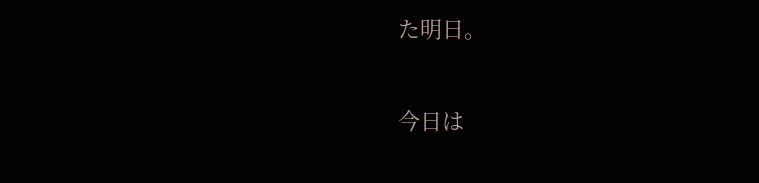た明日。


今日は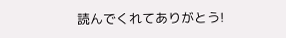読んでくれてありがとう!